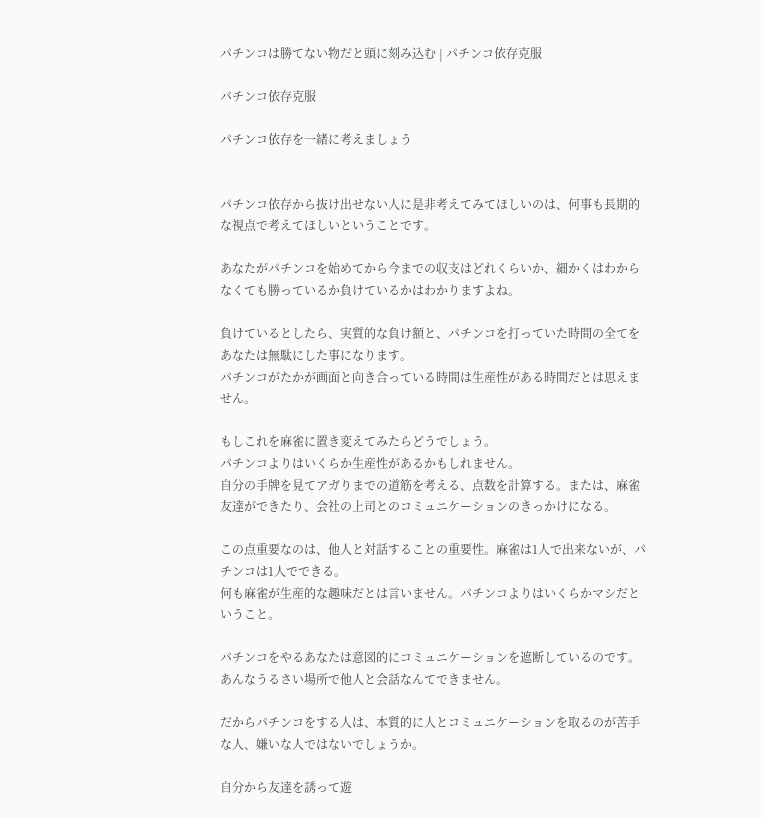パチンコは勝てない物だと頭に刻み込む | パチンコ依存克服

パチンコ依存克服

パチンコ依存を一緒に考えましょう


パチンコ依存から抜け出せない人に是非考えてみてほしいのは、何事も長期的な視点で考えてほしいということです。

あなたがパチンコを始めてから今までの収支はどれくらいか、細かくはわからなくても勝っているか負けているかはわかりますよね。

負けているとしたら、実質的な負け額と、パチンコを打っていた時間の全てをあなたは無駄にした事になります。
パチンコがたかが画面と向き合っている時間は生産性がある時間だとは思えません。

もしこれを麻雀に置き変えてみたらどうでしょう。
パチンコよりはいくらか生産性があるかもしれません。
自分の手牌を見てアガりまでの道筋を考える、点数を計算する。または、麻雀友達ができたり、会社の上司とのコミュニケーションのきっかけになる。

この点重要なのは、他人と対話することの重要性。麻雀は1人で出来ないが、パチンコは1人でできる。
何も麻雀が生産的な趣味だとは言いません。パチンコよりはいくらかマシだということ。

パチンコをやるあなたは意図的にコミュニケーションを遮断しているのです。あんなうるさい場所で他人と会話なんてできません。

だからパチンコをする人は、本質的に人とコミュニケーションを取るのが苦手な人、嫌いな人ではないでしょうか。

自分から友達を誘って遊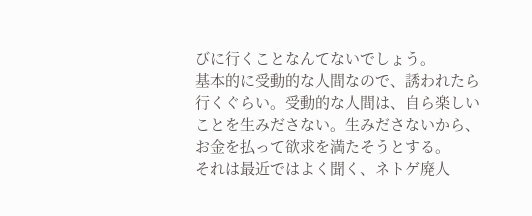びに行くことなんてないでしょう。
基本的に受動的な人間なので、誘われたら行くぐらい。受動的な人間は、自ら楽しいことを生みださない。生みださないから、お金を払って欲求を満たそうとする。
それは最近ではよく聞く、ネトゲ廃人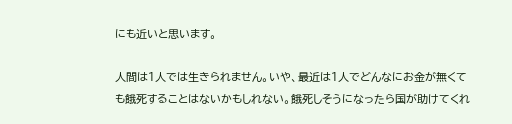にも近いと思います。

人間は1人では生きられません。いや、最近は1人でどんなにお金が無くても餓死することはないかもしれない。餓死しそうになったら国が助けてくれ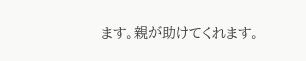ます。親が助けてくれます。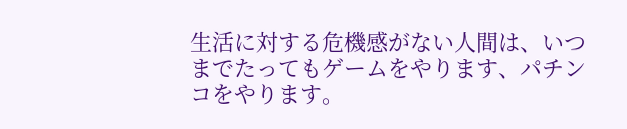生活に対する危機感がない人間は、いつまでたってもゲームをやります、パチンコをやります。